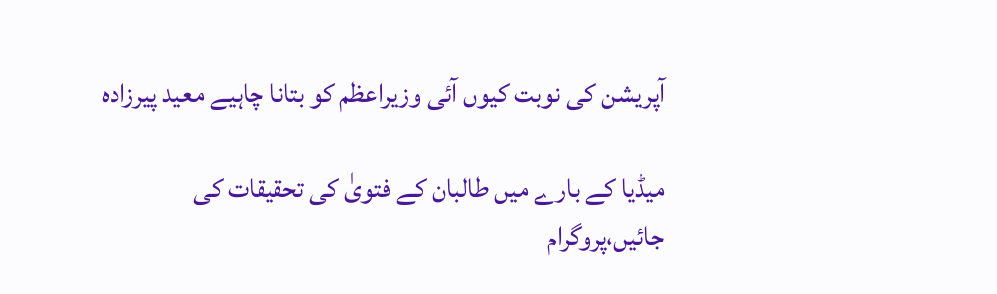آپریشن کی نوبت کیوں آئی وزیراعظم کو بتانا چاہیے معید پیرزادہ

میڈیا کے بارے میں طالبان کے فتویٰ کی تحقیقات کی جائیں،پروگرام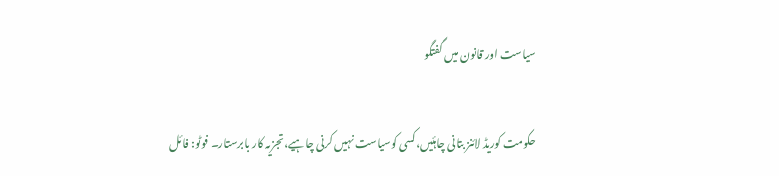سیاست اور قانون میں گفتگو

حکومت کوریڈ لائنز بتانی چاہئیں،کسی کوسیاست نہیں کرنی چاہیے،تجزیہ کار بابرستار۔ فوٹو: فائل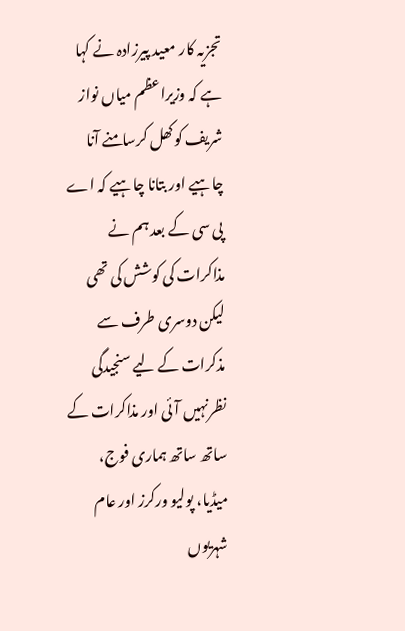تجزیہ کار معید پیرزادہ نے کہا ہے کہ وزیراعظم میاں نواز شریف کوکھل کرسامنے آنا چاہیے اور بتانا چاہیے کہ اے پی سی کے بعد ہم نے مذاکرات کی کوشش کی تھی لیکن دوسری طرف سے مذکرات کے لیے سنجیدگی نظرنہیں آئی اور مذاکرات کے ساتھ ساتھ ہماری فوج، میڈیا، پولیو ورکرز اور عام شہریوں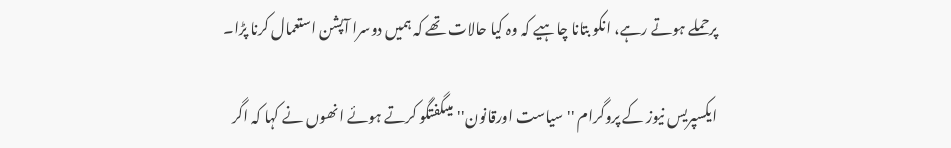پرحملے ہوتے رہے، انکو بتانا چاہیے کہ وہ کیا حالات تھے کہ ہمیں دوسرا آپشن استعمال کرنا پڑا۔

ایکسپریس نیوز کے پروگرام ''سیاست اورقانون'' میںگفتگو کرتے ہوئے انھوں نے کہا کہ اگر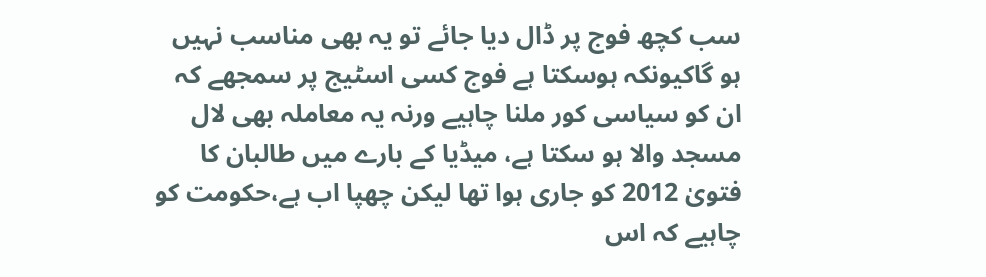سب کچھ فوج پر ڈال دیا جائے تو یہ بھی مناسب نہیں ہو گاکیونکہ ہوسکتا ہے فوج کسی اسٹیج پر سمجھے کہ ان کو سیاسی کور ملنا چاہیے ورنہ یہ معاملہ بھی لال مسجد والا ہو سکتا ہے، میڈیا کے بارے میں طالبان کا فتویٰ 2012 کو جاری ہوا تھا لیکن چھپا اب ہے،حکومت کو چاہیے کہ اس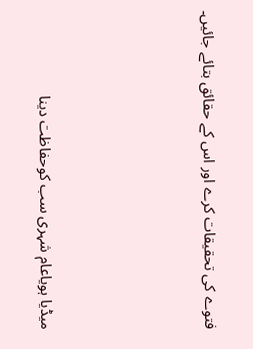فتوے کی تحقیقات کرے اور اس کے حقائق بتائے جائیں۔




میڈیا ہویاعام شہری سب کوحفاظت دینا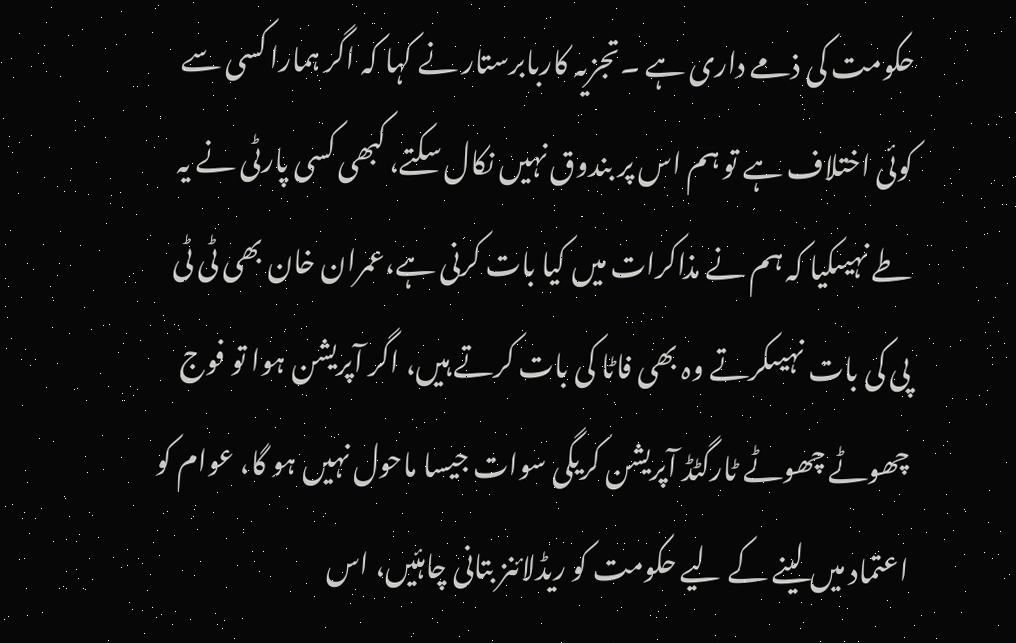حکومت کی ذمے داری ہے ۔تجزیہ کاربابرستار نے کہا کہ اگر ہمارا کسی سے کوئی اختلاف ہے تو ہم اس پر بندوق نہیں نکال سکتے، کبھی کسی پارٹی نے یہ طے نہیںکیا کہ ہم نے مذاکرات میں کیا بات کرنی ہے،عمران خان بھی ٹی ٹی پی کی بات نہیںکرتے وہ بھی فاٹا کی بات کرتے ہیں، اگر آپریشن ہوا تو فوج چھوٹے چھوٹے ٹارگٹڈ آپریشن کریگی سوات جیسا ماحول نہیں ہو گا، عوام کو اعتماد میں لینے کے لیے حکومت کو ریڈلائنز بتانی چاہئیں، اس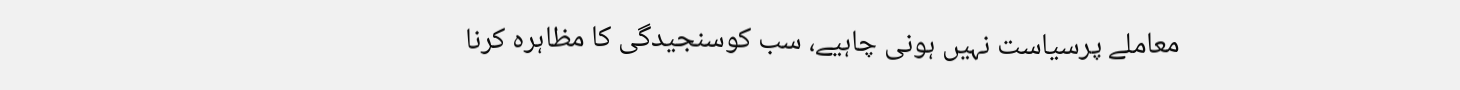معاملے پرسیاست نہیں ہونی چاہیے، سب کوسنجیدگی کا مظاہرہ کرنا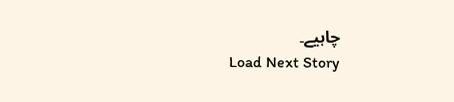چاہیے۔
Load Next Story